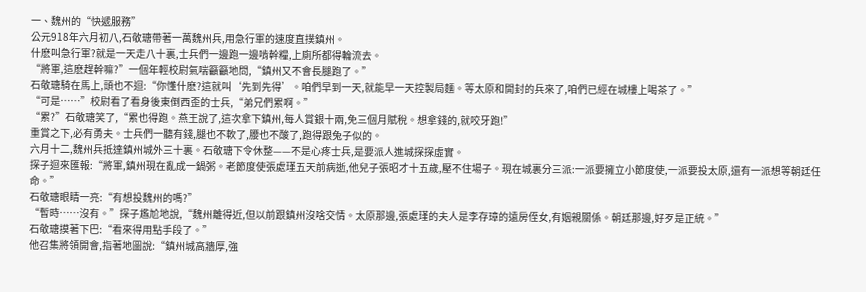一、魏州的“快遞服務”
公元918年六月初八,石敬瑭帶著一萬魏州兵,用急行軍的速度直撲鎮州。
什麽叫急行軍?就是一天走八十裏,士兵們一邊跑一邊啃幹糧,上廁所都得輪流去。
“將軍,這麽趕幹嘛?”一個年輕校尉氣喘籲籲地問,“鎮州又不會長腿跑了。”
石敬瑭騎在馬上,頭也不迴:“你懂什麽?這就叫‘先到先得’。咱們早到一天,就能早一天控製局麵。等太原和開封的兵來了,咱們已經在城樓上喝茶了。”
“可是……”校尉看了看身後東倒西歪的士兵,“弟兄們累啊。”
“累?”石敬瑭笑了,“累也得跑。燕王說了,這次拿下鎮州,每人賞銀十兩,免三個月賦稅。想拿錢的,就咬牙跑!”
重賞之下,必有勇夫。士兵們一聽有錢,腿也不軟了,腰也不酸了,跑得跟兔子似的。
六月十二,魏州兵抵達鎮州城外三十裏。石敬瑭下令休整——不是心疼士兵,是要派人進城探探虛實。
探子迴來匯報:“將軍,鎮州現在亂成一鍋粥。老節度使張處瑾五天前病逝,他兒子張昭才十五歲,壓不住場子。現在城裏分三派:一派要擁立小節度使,一派要投太原,還有一派想等朝廷任命。”
石敬瑭眼睛一亮:“有想投魏州的嗎?”
“暫時……沒有。”探子尷尬地說,“魏州離得近,但以前跟鎮州沒啥交情。太原那邊,張處瑾的夫人是李存璋的遠房侄女,有姻親關係。朝廷那邊,好歹是正統。”
石敬瑭摸著下巴:“看來得用點手段了。”
他召集將領開會,指著地圖說:“鎮州城高牆厚,強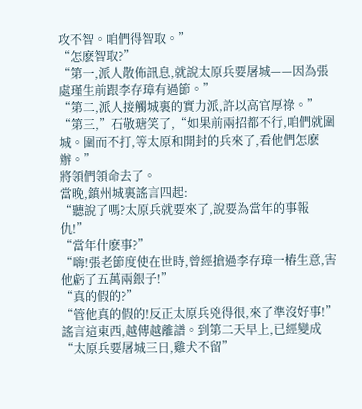攻不智。咱們得智取。”
“怎麽智取?”
“第一,派人散佈訊息,就說太原兵要屠城——因為張處瑾生前跟李存璋有過節。”
“第二,派人接觸城裏的實力派,許以高官厚祿。”
“第三,”石敬瑭笑了,“如果前兩招都不行,咱們就圍城。圍而不打,等太原和開封的兵來了,看他們怎麽辦。”
將領們領命去了。
當晚,鎮州城裏謠言四起:
“聽說了嗎?太原兵就要來了,說要為當年的事報仇!”
“當年什麽事?”
“嗨!張老節度使在世時,曾經搶過李存璋一樁生意,害他虧了五萬兩銀子!”
“真的假的?”
“管他真的假的!反正太原兵兇得很,來了準沒好事!”
謠言這東西,越傳越離譜。到第二天早上,已經變成“太原兵要屠城三日,雞犬不留”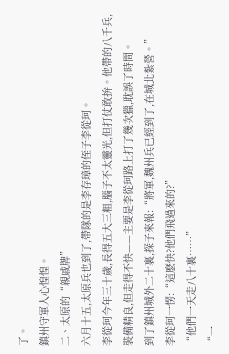了。
鎮州守軍人心惶惶。
二、太原的“親戚牌”
六月十五,太原兵也到了,帶隊的是李存璋的侄子李從珂。
李從珂今年三十歲,長得五大三粗,腦子不太靈光,但打仗敢拚。他帶的八千兵,裝備精良,但走得不快——主要是李從珂路上打了幾次獵,耽誤了時間。
到了鎮州城外二十裏,探子來報:“將軍,魏州兵已經到了,在城北紮營。”
李從珂一愣:“這麽快?他們飛過來的?”
“他們一天走八十裏……”
“一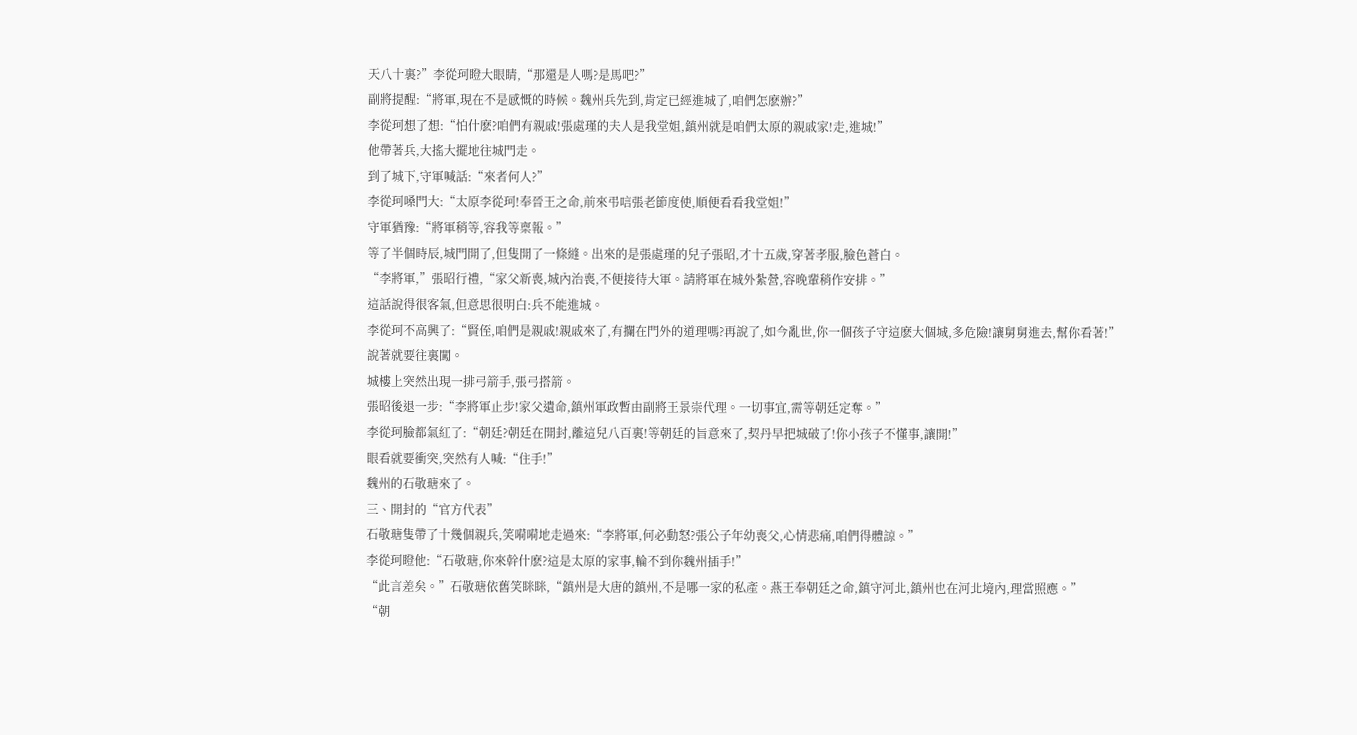天八十裏?”李從珂瞪大眼睛,“那還是人嗎?是馬吧?”
副將提醒:“將軍,現在不是感慨的時候。魏州兵先到,肯定已經進城了,咱們怎麽辦?”
李從珂想了想:“怕什麽?咱們有親戚!張處瑾的夫人是我堂姐,鎮州就是咱們太原的親戚家!走,進城!”
他帶著兵,大搖大擺地往城門走。
到了城下,守軍喊話:“來者何人?”
李從珂嗓門大:“太原李從珂!奉晉王之命,前來弔唁張老節度使,順便看看我堂姐!”
守軍猶豫:“將軍稍等,容我等稟報。”
等了半個時辰,城門開了,但隻開了一條縫。出來的是張處瑾的兒子張昭,才十五歲,穿著孝服,臉色蒼白。
“李將軍,”張昭行禮,“家父新喪,城內治喪,不便接待大軍。請將軍在城外紮營,容晚輩稍作安排。”
這話說得很客氣,但意思很明白:兵不能進城。
李從珂不高興了:“賢侄,咱們是親戚!親戚來了,有攔在門外的道理嗎?再說了,如今亂世,你一個孩子守這麽大個城,多危險!讓舅舅進去,幫你看著!”
說著就要往裏闖。
城樓上突然出現一排弓箭手,張弓搭箭。
張昭後退一步:“李將軍止步!家父遺命,鎮州軍政暫由副將王景崇代理。一切事宜,需等朝廷定奪。”
李從珂臉都氣紅了:“朝廷?朝廷在開封,離這兒八百裏!等朝廷的旨意來了,契丹早把城破了!你小孩子不懂事,讓開!”
眼看就要衝突,突然有人喊:“住手!”
魏州的石敬瑭來了。
三、開封的“官方代表”
石敬瑭隻帶了十幾個親兵,笑嗬嗬地走過來:“李將軍,何必動怒?張公子年幼喪父,心情悲痛,咱們得體諒。”
李從珂瞪他:“石敬瑭,你來幹什麽?這是太原的家事,輪不到你魏州插手!”
“此言差矣。”石敬瑭依舊笑眯眯,“鎮州是大唐的鎮州,不是哪一家的私產。燕王奉朝廷之命,鎮守河北,鎮州也在河北境內,理當照應。”
“朝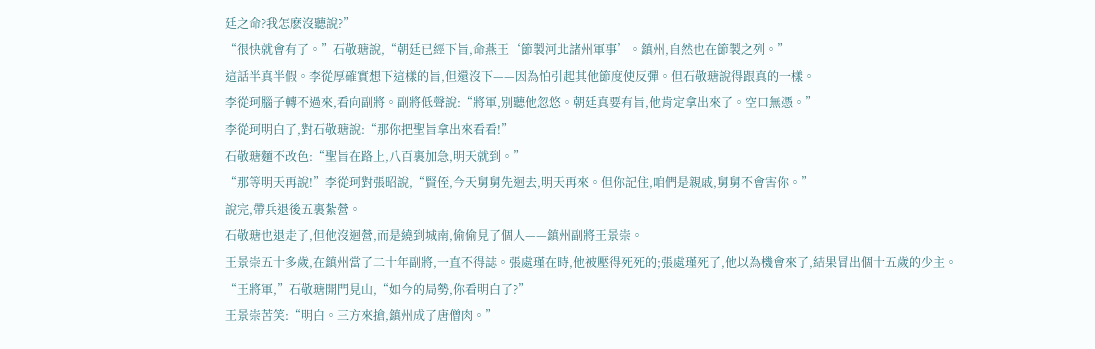廷之命?我怎麽沒聽說?”
“很快就會有了。”石敬瑭說,“朝廷已經下旨,命燕王‘節製河北諸州軍事’。鎮州,自然也在節製之列。”
這話半真半假。李從厚確實想下這樣的旨,但還沒下——因為怕引起其他節度使反彈。但石敬瑭說得跟真的一樣。
李從珂腦子轉不過來,看向副將。副將低聲說:“將軍,別聽他忽悠。朝廷真要有旨,他肯定拿出來了。空口無憑。”
李從珂明白了,對石敬瑭說:“那你把聖旨拿出來看看!”
石敬瑭麵不改色:“聖旨在路上,八百裏加急,明天就到。”
“那等明天再說!”李從珂對張昭說,“賢侄,今天舅舅先迴去,明天再來。但你記住,咱們是親戚,舅舅不會害你。”
說完,帶兵退後五裏紮營。
石敬瑭也退走了,但他沒迴營,而是繞到城南,偷偷見了個人——鎮州副將王景崇。
王景崇五十多歲,在鎮州當了二十年副將,一直不得誌。張處瑾在時,他被壓得死死的;張處瑾死了,他以為機會來了,結果冒出個十五歲的少主。
“王將軍,”石敬瑭開門見山,“如今的局勢,你看明白了?”
王景崇苦笑:“明白。三方來搶,鎮州成了唐僧肉。”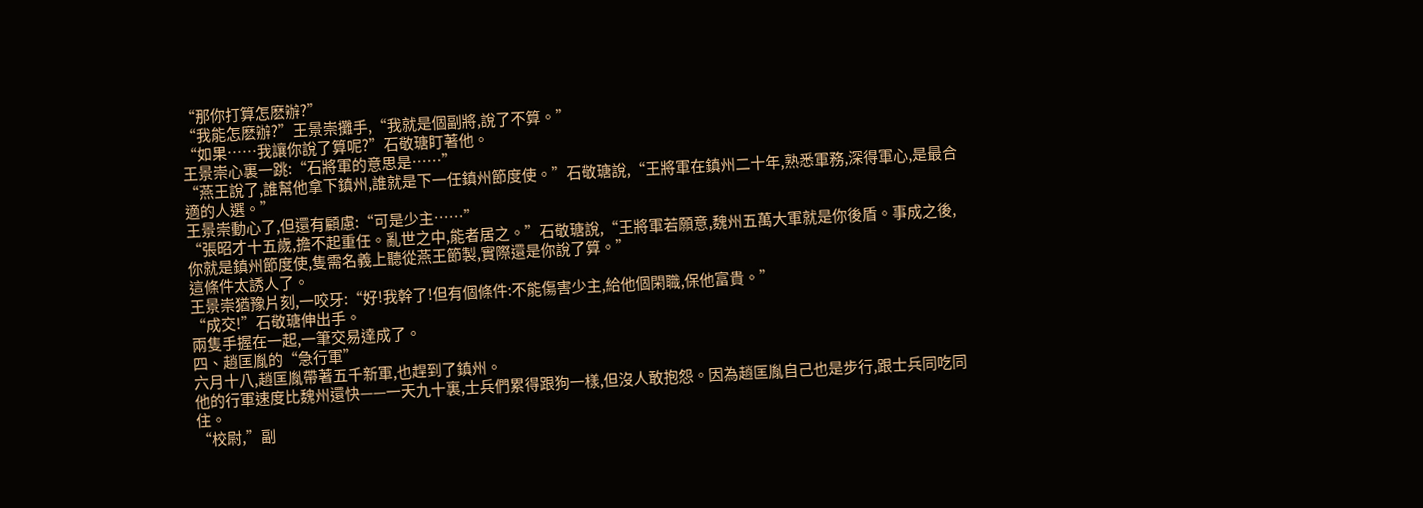“那你打算怎麽辦?”
“我能怎麽辦?”王景崇攤手,“我就是個副將,說了不算。”
“如果……我讓你說了算呢?”石敬瑭盯著他。
王景崇心裏一跳:“石將軍的意思是……”
“燕王說了,誰幫他拿下鎮州,誰就是下一任鎮州節度使。”石敬瑭說,“王將軍在鎮州二十年,熟悉軍務,深得軍心,是最合適的人選。”
王景崇動心了,但還有顧慮:“可是少主……”
“張昭才十五歲,擔不起重任。亂世之中,能者居之。”石敬瑭說,“王將軍若願意,魏州五萬大軍就是你後盾。事成之後,你就是鎮州節度使,隻需名義上聽從燕王節製,實際還是你說了算。”
這條件太誘人了。
王景崇猶豫片刻,一咬牙:“好!我幹了!但有個條件:不能傷害少主,給他個閑職,保他富貴。”
“成交!”石敬瑭伸出手。
兩隻手握在一起,一筆交易達成了。
四、趙匡胤的“急行軍”
六月十八,趙匡胤帶著五千新軍,也趕到了鎮州。
他的行軍速度比魏州還快——一天九十裏,士兵們累得跟狗一樣,但沒人敢抱怨。因為趙匡胤自己也是步行,跟士兵同吃同住。
“校尉,”副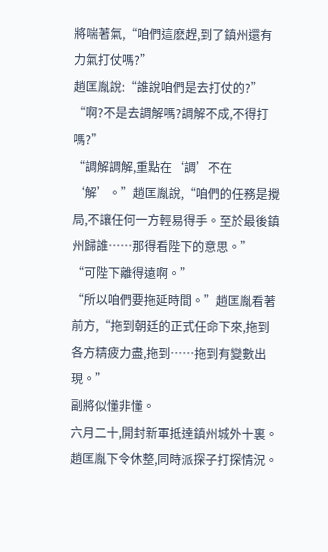將喘著氣,“咱們這麽趕,到了鎮州還有力氣打仗嗎?”
趙匡胤說:“誰說咱們是去打仗的?”
“啊?不是去調解嗎?調解不成,不得打嗎?”
“調解調解,重點在‘調’不在‘解’。”趙匡胤說,“咱們的任務是攪局,不讓任何一方輕易得手。至於最後鎮州歸誰……那得看陛下的意思。”
“可陛下離得遠啊。”
“所以咱們要拖延時間。”趙匡胤看著前方,“拖到朝廷的正式任命下來,拖到各方精疲力盡,拖到……拖到有變數出現。”
副將似懂非懂。
六月二十,開封新軍抵達鎮州城外十裏。趙匡胤下令休整,同時派探子打探情況。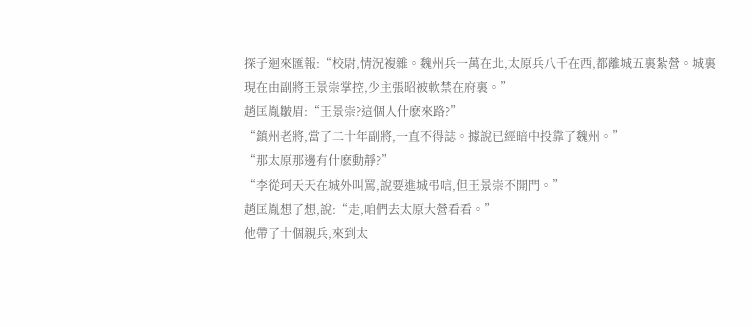探子迴來匯報:“校尉,情況複雜。魏州兵一萬在北,太原兵八千在西,都離城五裏紮營。城裏現在由副將王景崇掌控,少主張昭被軟禁在府裏。”
趙匡胤皺眉:“王景崇?這個人什麽來路?”
“鎮州老將,當了二十年副將,一直不得誌。據說已經暗中投靠了魏州。”
“那太原那邊有什麽動靜?”
“李從珂天天在城外叫罵,說要進城弔唁,但王景崇不開門。”
趙匡胤想了想,說:“走,咱們去太原大營看看。”
他帶了十個親兵,來到太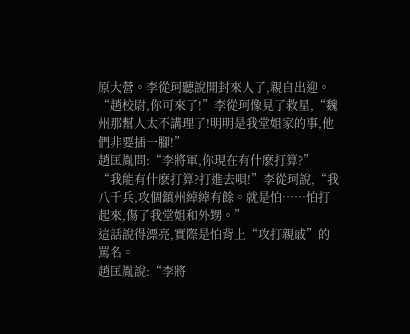原大營。李從珂聽說開封來人了,親自出迎。
“趙校尉,你可來了!”李從珂像見了救星,“魏州那幫人太不講理了!明明是我堂姐家的事,他們非要插一腳!”
趙匡胤問:“李將軍,你現在有什麽打算?”
“我能有什麽打算?打進去唄!”李從珂說,“我八千兵,攻個鎮州綽綽有餘。就是怕……怕打起來,傷了我堂姐和外甥。”
這話說得漂亮,實際是怕背上“攻打親戚”的罵名。
趙匡胤說:“李將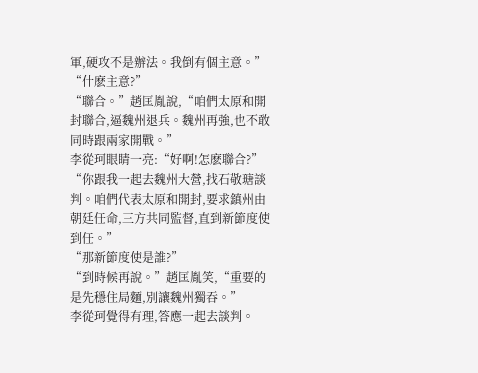軍,硬攻不是辦法。我倒有個主意。”
“什麽主意?”
“聯合。”趙匡胤說,“咱們太原和開封聯合,逼魏州退兵。魏州再強,也不敢同時跟兩家開戰。”
李從珂眼睛一亮:“好啊!怎麽聯合?”
“你跟我一起去魏州大營,找石敬瑭談判。咱們代表太原和開封,要求鎮州由朝廷任命,三方共同監督,直到新節度使到任。”
“那新節度使是誰?”
“到時候再說。”趙匡胤笑,“重要的是先穩住局麵,別讓魏州獨吞。”
李從珂覺得有理,答應一起去談判。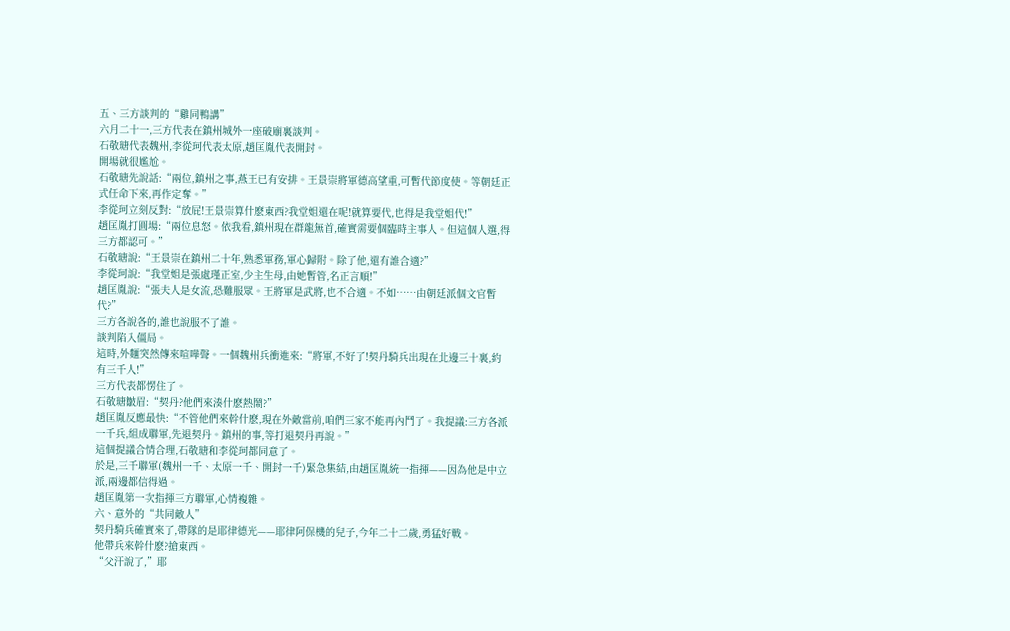五、三方談判的“雞同鴨講”
六月二十一,三方代表在鎮州城外一座破廟裏談判。
石敬瑭代表魏州,李從珂代表太原,趙匡胤代表開封。
開場就很尷尬。
石敬瑭先說話:“兩位,鎮州之事,燕王已有安排。王景崇將軍德高望重,可暫代節度使。等朝廷正式任命下來,再作定奪。”
李從珂立刻反對:“放屁!王景崇算什麽東西?我堂姐還在呢!就算要代,也得是我堂姐代!”
趙匡胤打圓場:“兩位息怒。依我看,鎮州現在群龍無首,確實需要個臨時主事人。但這個人選,得三方都認可。”
石敬瑭說:“王景崇在鎮州二十年,熟悉軍務,軍心歸附。除了他,還有誰合適?”
李從珂說:“我堂姐是張處瑾正室,少主生母,由她暫管,名正言順!”
趙匡胤說:“張夫人是女流,恐難服眾。王將軍是武將,也不合適。不如……由朝廷派個文官暫代?”
三方各說各的,誰也說服不了誰。
談判陷入僵局。
這時,外麵突然傳來喧嘩聲。一個魏州兵衝進來:“將軍,不好了!契丹騎兵出現在北邊三十裏,約有三千人!”
三方代表都愣住了。
石敬瑭皺眉:“契丹?他們來湊什麽熱鬧?”
趙匡胤反應最快:“不管他們來幹什麽,現在外敵當前,咱們三家不能再內鬥了。我提議:三方各派一千兵,組成聯軍,先退契丹。鎮州的事,等打退契丹再說。”
這個提議合情合理,石敬瑭和李從珂都同意了。
於是,三千聯軍(魏州一千、太原一千、開封一千)緊急集結,由趙匡胤統一指揮——因為他是中立派,兩邊都信得過。
趙匡胤第一次指揮三方聯軍,心情複雜。
六、意外的“共同敵人”
契丹騎兵確實來了,帶隊的是耶律德光——耶律阿保機的兒子,今年二十二歲,勇猛好戰。
他帶兵來幹什麽?搶東西。
“父汗說了,”耶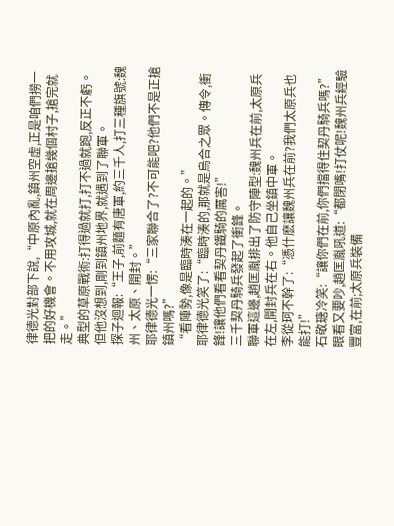律德光對部下說,“中原內亂,鎮州空虛,正是咱們撈一把的好機會。不用攻城,就在周邊搶幾個村子,搶完就走。”
典型的草原戰術:打得過就打,打不過就跑,反正不虧。
但他沒想到,剛到鎮州地界,就遇到了聯軍。
探子迴報:“王子,前麵有唐軍,約三千人,打三種旗號:魏州、太原、開封。”
耶律德光一愣:“三家聯合了?不可能吧?他們不是正搶鎮州嗎?”
“看陣勢,像是臨時湊在一起的。”
耶律德光笑了:“臨時湊的,那就是烏合之眾。傳令,衝鋒!讓他們看看契丹鐵騎的厲害!”
三千契丹騎兵發起了衝鋒。
聯軍這邊,趙匡胤排出了防守陣型:魏州兵在前,太原兵在左,開封兵在右。他自己坐鎮中軍。
李從珂不幹了:“憑什麽讓魏州兵在前?我們太原兵也能打!”
石敬瑭冷笑:“讓你們在前,你們擋得住契丹騎兵嗎?”
眼看又要吵,趙匡胤吼道:“都閉嘴!打仗呢!魏州兵經驗豐富,在前;太原兵裝備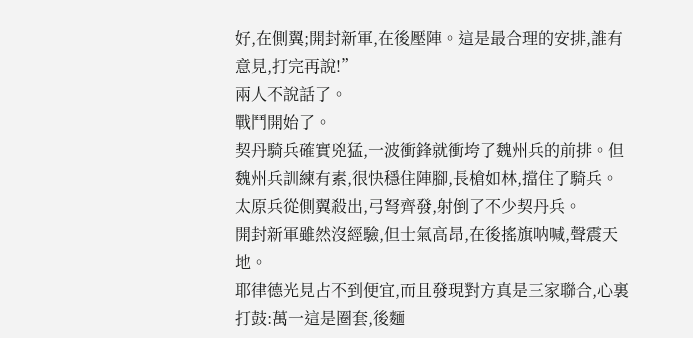好,在側翼;開封新軍,在後壓陣。這是最合理的安排,誰有意見,打完再說!”
兩人不說話了。
戰鬥開始了。
契丹騎兵確實兇猛,一波衝鋒就衝垮了魏州兵的前排。但魏州兵訓練有素,很快穩住陣腳,長槍如林,擋住了騎兵。
太原兵從側翼殺出,弓弩齊發,射倒了不少契丹兵。
開封新軍雖然沒經驗,但士氣高昂,在後搖旗呐喊,聲震天地。
耶律德光見占不到便宜,而且發現對方真是三家聯合,心裏打鼓:萬一這是圈套,後麵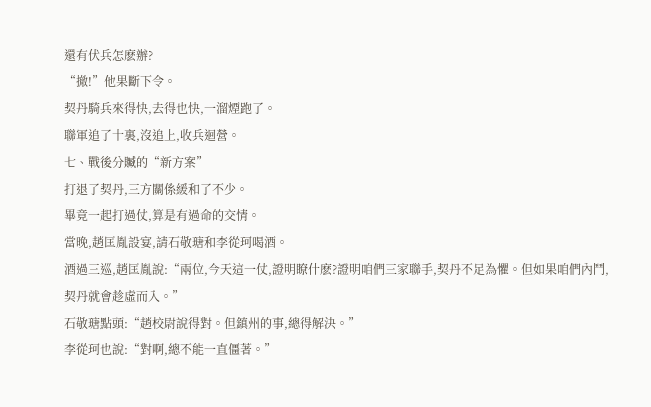還有伏兵怎麽辦?
“撤!”他果斷下令。
契丹騎兵來得快,去得也快,一溜煙跑了。
聯軍追了十裏,沒追上,收兵迴營。
七、戰後分贓的“新方案”
打退了契丹,三方關係緩和了不少。
畢竟一起打過仗,算是有過命的交情。
當晚,趙匡胤設宴,請石敬瑭和李從珂喝酒。
酒過三巡,趙匡胤說:“兩位,今天這一仗,證明瞭什麽?證明咱們三家聯手,契丹不足為懼。但如果咱們內鬥,契丹就會趁虛而入。”
石敬瑭點頭:“趙校尉說得對。但鎮州的事,總得解決。”
李從珂也說:“對啊,總不能一直僵著。”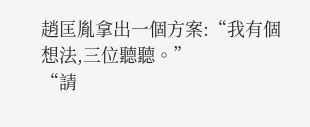趙匡胤拿出一個方案:“我有個想法,三位聽聽。”
“請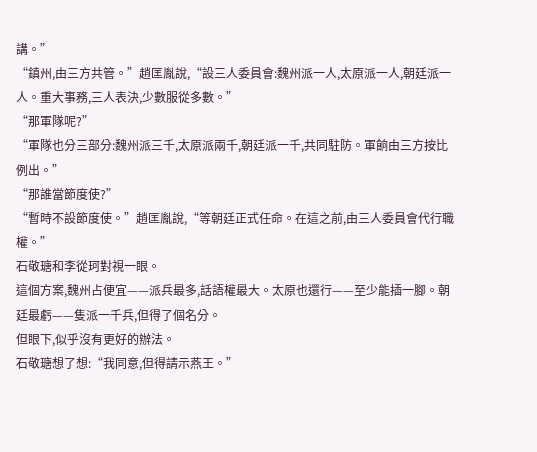講。”
“鎮州,由三方共管。”趙匡胤說,“設三人委員會:魏州派一人,太原派一人,朝廷派一人。重大事務,三人表決,少數服從多數。”
“那軍隊呢?”
“軍隊也分三部分:魏州派三千,太原派兩千,朝廷派一千,共同駐防。軍餉由三方按比例出。”
“那誰當節度使?”
“暫時不設節度使。”趙匡胤說,“等朝廷正式任命。在這之前,由三人委員會代行職權。”
石敬瑭和李從珂對視一眼。
這個方案,魏州占便宜——派兵最多,話語權最大。太原也還行——至少能插一腳。朝廷最虧——隻派一千兵,但得了個名分。
但眼下,似乎沒有更好的辦法。
石敬瑭想了想:“我同意,但得請示燕王。”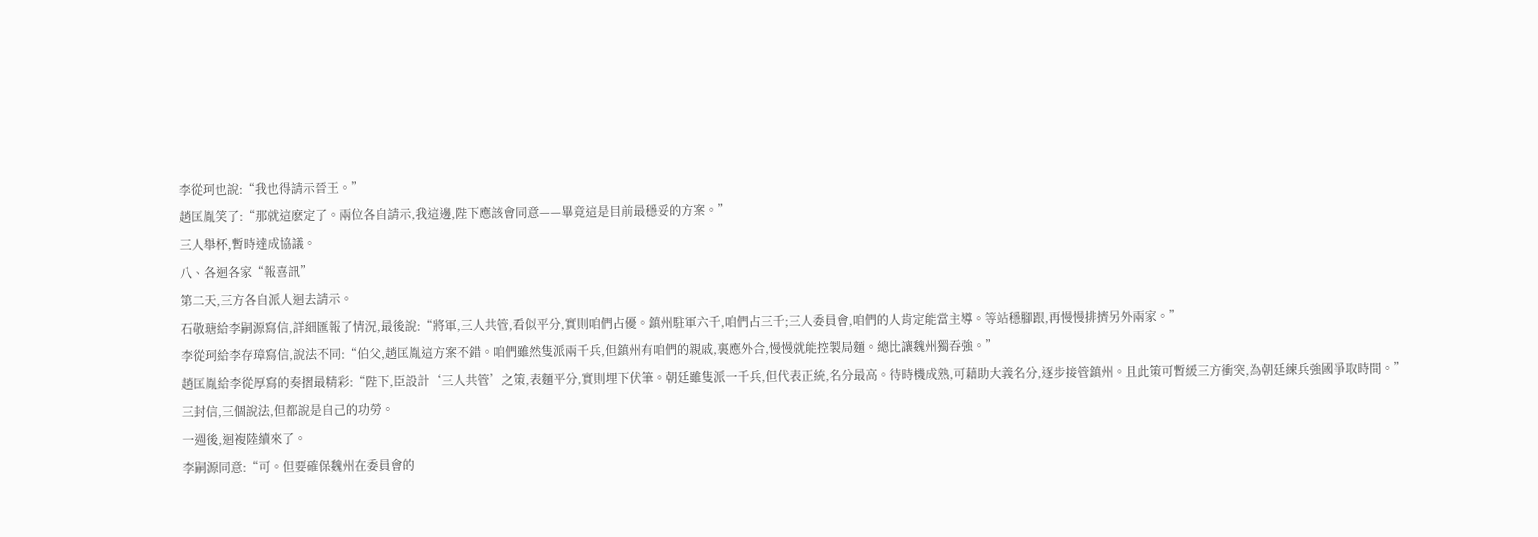李從珂也說:“我也得請示晉王。”
趙匡胤笑了:“那就這麽定了。兩位各自請示,我這邊,陛下應該會同意——畢竟這是目前最穩妥的方案。”
三人舉杯,暫時達成協議。
八、各迴各家“報喜訊”
第二天,三方各自派人迴去請示。
石敬瑭給李嗣源寫信,詳細匯報了情況,最後說:“將軍,三人共管,看似平分,實則咱們占優。鎮州駐軍六千,咱們占三千;三人委員會,咱們的人肯定能當主導。等站穩腳跟,再慢慢排擠另外兩家。”
李從珂給李存璋寫信,說法不同:“伯父,趙匡胤這方案不錯。咱們雖然隻派兩千兵,但鎮州有咱們的親戚,裏應外合,慢慢就能控製局麵。總比讓魏州獨吞強。”
趙匡胤給李從厚寫的奏摺最精彩:“陛下,臣設計‘三人共管’之策,表麵平分,實則埋下伏筆。朝廷雖隻派一千兵,但代表正統,名分最高。待時機成熟,可藉助大義名分,逐步接管鎮州。且此策可暫緩三方衝突,為朝廷練兵強國爭取時間。”
三封信,三個說法,但都說是自己的功勞。
一週後,迴複陸續來了。
李嗣源同意:“可。但要確保魏州在委員會的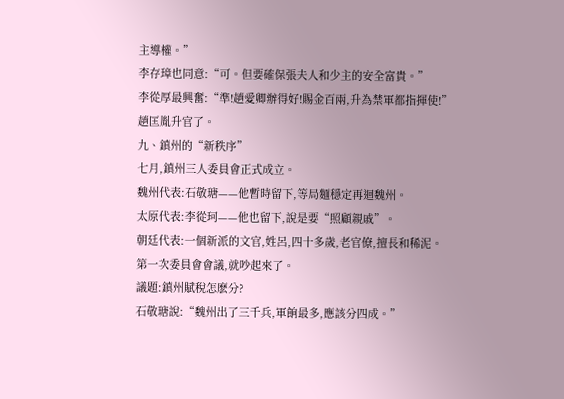主導權。”
李存璋也同意:“可。但要確保張夫人和少主的安全富貴。”
李從厚最興奮:“準!趙愛卿辦得好!賜金百兩,升為禁軍都指揮使!”
趙匡胤升官了。
九、鎮州的“新秩序”
七月,鎮州三人委員會正式成立。
魏州代表:石敬瑭——他暫時留下,等局麵穩定再迴魏州。
太原代表:李從珂——他也留下,說是要“照顧親戚”。
朝廷代表:一個新派的文官,姓呂,四十多歲,老官僚,擅長和稀泥。
第一次委員會會議,就吵起來了。
議題:鎮州賦稅怎麽分?
石敬瑭說:“魏州出了三千兵,軍餉最多,應該分四成。”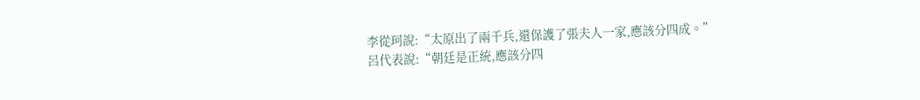李從珂說:“太原出了兩千兵,還保護了張夫人一家,應該分四成。”
呂代表說:“朝廷是正統,應該分四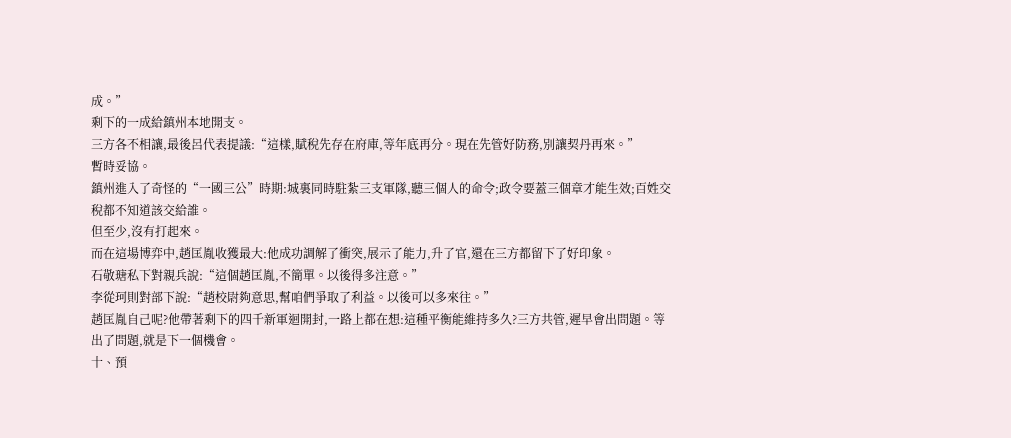成。”
剩下的一成給鎮州本地開支。
三方各不相讓,最後呂代表提議:“這樣,賦稅先存在府庫,等年底再分。現在先管好防務,別讓契丹再來。”
暫時妥協。
鎮州進入了奇怪的“一國三公”時期:城裏同時駐紮三支軍隊,聽三個人的命令;政令要蓋三個章才能生效;百姓交稅都不知道該交給誰。
但至少,沒有打起來。
而在這場博弈中,趙匡胤收獲最大:他成功調解了衝突,展示了能力,升了官,還在三方都留下了好印象。
石敬瑭私下對親兵說:“這個趙匡胤,不簡單。以後得多注意。”
李從珂則對部下說:“趙校尉夠意思,幫咱們爭取了利益。以後可以多來往。”
趙匡胤自己呢?他帶著剩下的四千新軍迴開封,一路上都在想:這種平衡能維持多久?三方共管,遲早會出問題。等出了問題,就是下一個機會。
十、預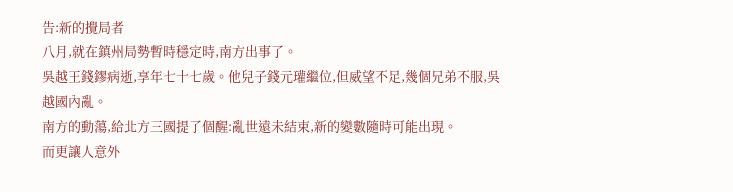告:新的攪局者
八月,就在鎮州局勢暫時穩定時,南方出事了。
吳越王錢鏐病逝,享年七十七歲。他兒子錢元瓘繼位,但威望不足,幾個兄弟不服,吳越國內亂。
南方的動蕩,給北方三國提了個醒:亂世遠未結束,新的變數隨時可能出現。
而更讓人意外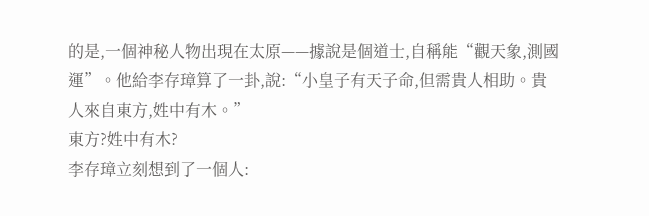的是,一個神秘人物出現在太原——據說是個道士,自稱能“觀天象,測國運”。他給李存璋算了一卦,說:“小皇子有天子命,但需貴人相助。貴人來自東方,姓中有木。”
東方?姓中有木?
李存璋立刻想到了一個人: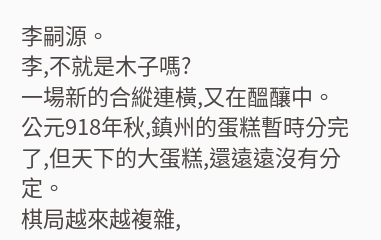李嗣源。
李,不就是木子嗎?
一場新的合縱連橫,又在醞釀中。
公元918年秋,鎮州的蛋糕暫時分完了,但天下的大蛋糕,還遠遠沒有分定。
棋局越來越複雜,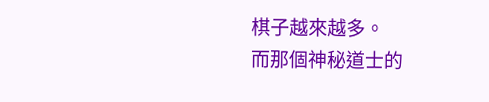棋子越來越多。
而那個神秘道士的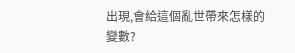出現,會給這個亂世帶來怎樣的變數?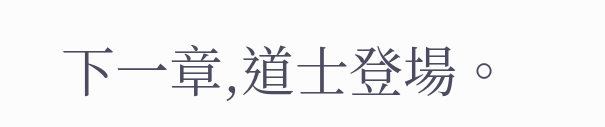下一章,道士登場。